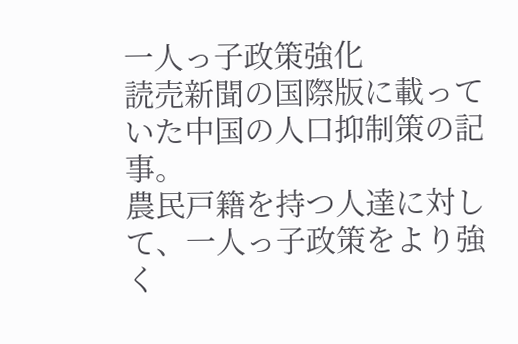一人っ子政策強化
読売新聞の国際版に載っていた中国の人口抑制策の記事。
農民戸籍を持つ人達に対して、一人っ子政策をより強く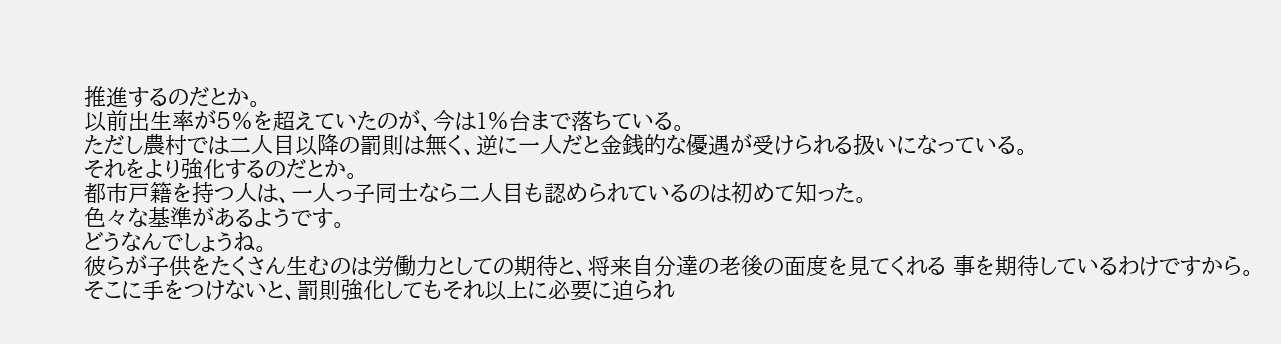推進するのだとか。
以前出生率が5%を超えていたのが、今は1%台まで落ちている。
ただし農村では二人目以降の罰則は無く、逆に一人だと金銭的な優遇が受けられる扱いになっている。
それをより強化するのだとか。
都市戸籍を持つ人は、一人っ子同士なら二人目も認められているのは初めて知った。
色々な基準があるようです。
どうなんでしょうね。
彼らが子供をたくさん生むのは労働力としての期待と、将来自分達の老後の面度を見てくれる 事を期待しているわけですから。
そこに手をつけないと、罰則強化してもそれ以上に必要に迫られ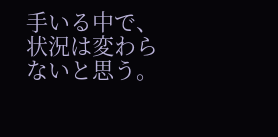手いる中で、状況は変わらないと思う。